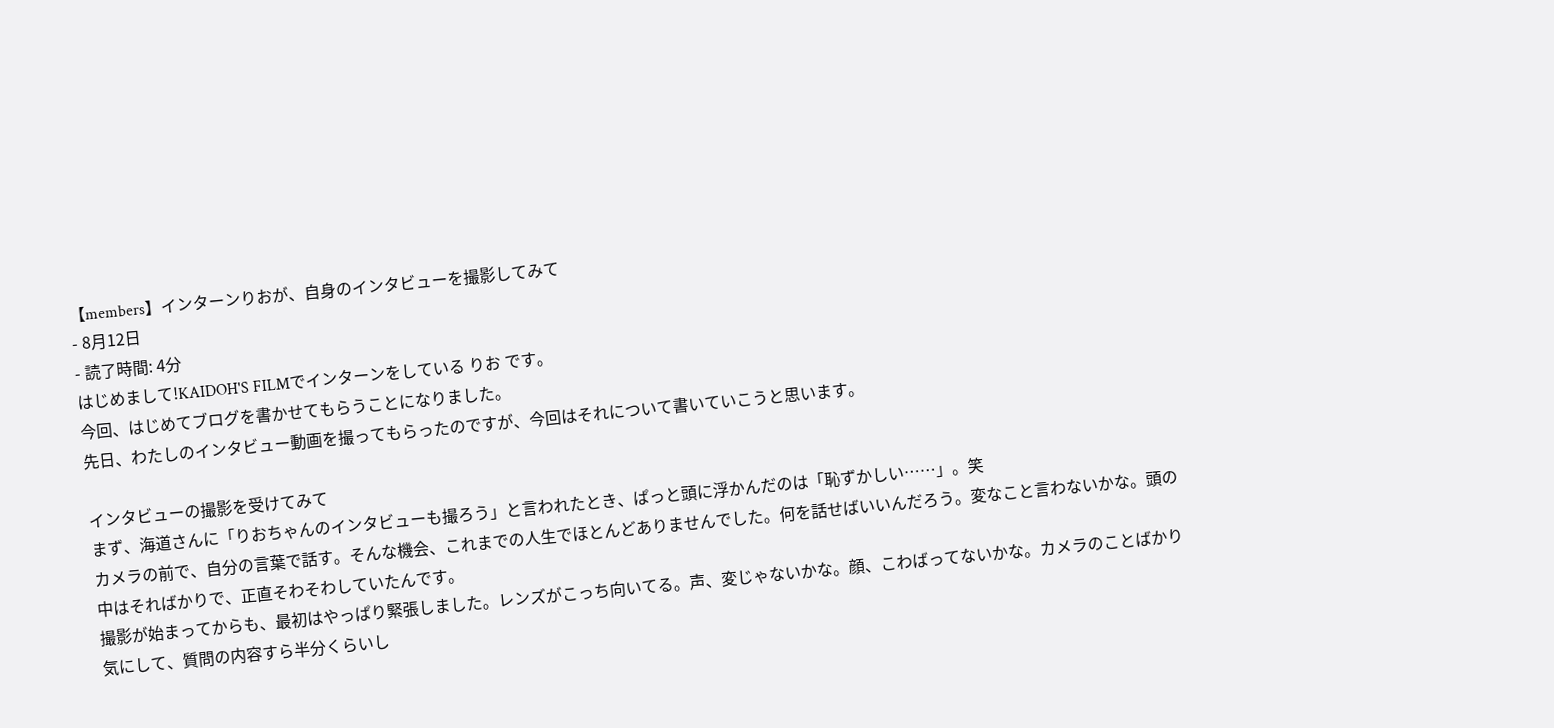【members】インターンりおが、自身のインタビューを撮影してみて
- 8月12日
- 読了時間: 4分
はじめまして!KAIDOH'S FILMでインターンをしている りお です。
今回、はじめてブログを書かせてもらうことになりました。
先日、わたしのインタビュー動画を撮ってもらったのですが、今回はそれについて書いていこうと思います。

インタビューの撮影を受けてみて
まず、海道さんに「りおちゃんのインタビューも撮ろう」と言われたとき、ぱっと頭に浮かんだのは「恥ずかしい……」。笑
カメラの前で、自分の言葉で話す。そんな機会、これまでの人生でほとんどありませんでした。何を話せばいいんだろう。変なこと言わないかな。頭の中はそればかりで、正直そわそわしていたんです。
撮影が始まってからも、最初はやっぱり緊張しました。レンズがこっち向いてる。声、変じゃないかな。顔、こわばってないかな。カメラのことばかり気にして、質問の内容すら半分くらいし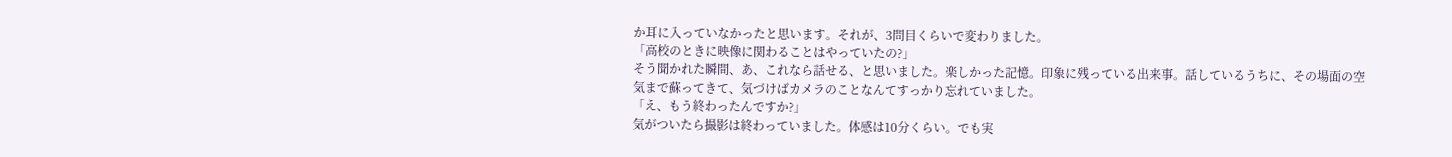か耳に入っていなかったと思います。それが、3問目くらいで変わりました。
「高校のときに映像に関わることはやっていたの?」
そう聞かれた瞬間、あ、これなら話せる、と思いました。楽しかった記憶。印象に残っている出来事。話しているうちに、その場面の空気まで蘇ってきて、気づけばカメラのことなんてすっかり忘れていました。
「え、もう終わったんですか?」
気がついたら撮影は終わっていました。体感は10分くらい。でも実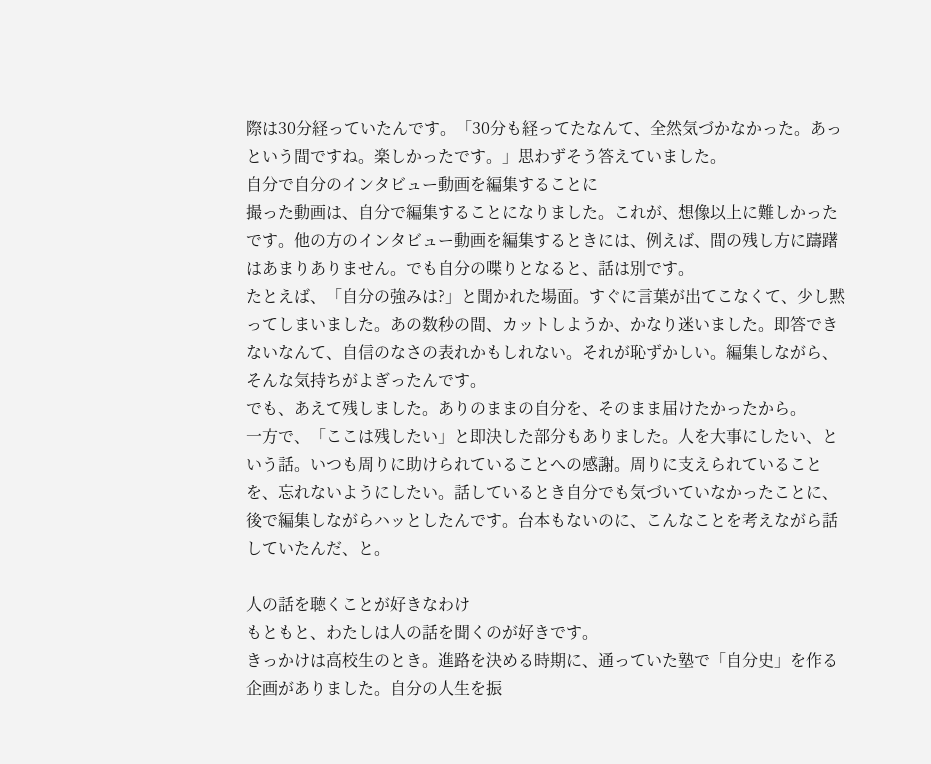際は30分経っていたんです。「30分も経ってたなんて、全然気づかなかった。あっという間ですね。楽しかったです。」思わずそう答えていました。
自分で自分のインタビュー動画を編集することに
撮った動画は、自分で編集することになりました。これが、想像以上に難しかったです。他の方のインタビュー動画を編集するときには、例えば、間の残し方に躊躇はあまりありません。でも自分の喋りとなると、話は別です。
たとえば、「自分の強みは?」と聞かれた場面。すぐに言葉が出てこなくて、少し黙ってしまいました。あの数秒の間、カットしようか、かなり迷いました。即答できないなんて、自信のなさの表れかもしれない。それが恥ずかしい。編集しながら、そんな気持ちがよぎったんです。
でも、あえて残しました。ありのままの自分を、そのまま届けたかったから。
一方で、「ここは残したい」と即決した部分もありました。人を大事にしたい、という話。いつも周りに助けられていることへの感謝。周りに支えられていることを、忘れないようにしたい。話しているとき自分でも気づいていなかったことに、後で編集しながらハッとしたんです。台本もないのに、こんなことを考えながら話していたんだ、と。

人の話を聴くことが好きなわけ
もともと、わたしは人の話を聞くのが好きです。
きっかけは高校生のとき。進路を決める時期に、通っていた塾で「自分史」を作る企画がありました。自分の人生を振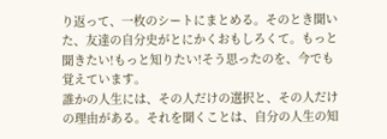り返って、一枚のシートにまとめる。そのとき聞いた、友達の自分史がとにかくおもしろくて。もっと聞きたい!もっと知りたい!そう思ったのを、今でも覚えています。
誰かの人生には、その人だけの選択と、その人だけの理由がある。それを聞くことは、自分の人生の知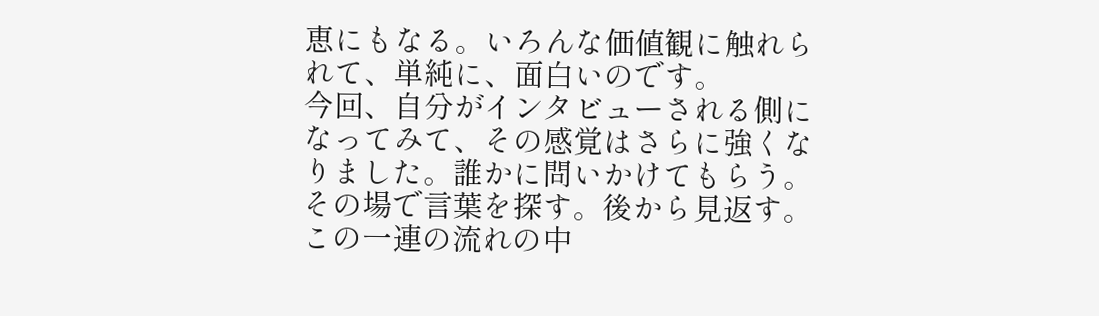恵にもなる。いろんな価値観に触れられて、単純に、面白いのです。
今回、自分がインタビューされる側になってみて、その感覚はさらに強くなりました。誰かに問いかけてもらう。その場で言葉を探す。後から見返す。この一連の流れの中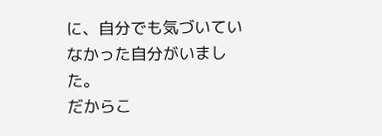に、自分でも気づいていなかった自分がいました。
だからこ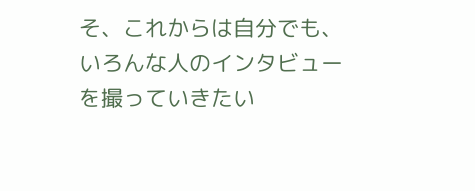そ、これからは自分でも、いろんな人のインタビューを撮っていきたい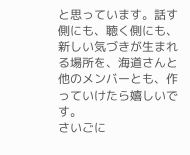と思っています。話す側にも、聴く側にも、新しい気づきが生まれる場所を、海道さんと他のメンバーとも、作っていけたら嬉しいです。
さいごに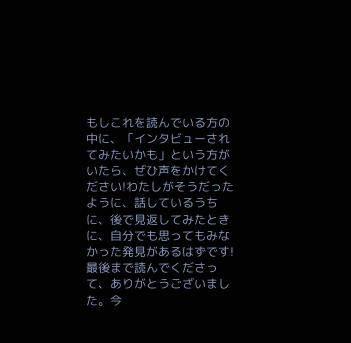もしこれを読んでいる方の中に、「インタビューされてみたいかも」という方がいたら、ぜひ声をかけてください!わたしがそうだったように、話しているうちに、後で見返してみたときに、自分でも思ってもみなかった発見があるはずです!
最後まで読んでくださって、ありがとうございました。今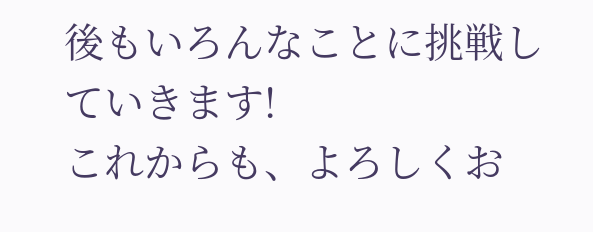後もいろんなことに挑戦していきます!
これからも、よろしくお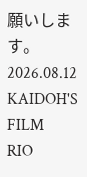願いします。
2026.08.12
KAIDOH'S FILM
RIO